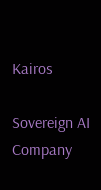Kairos

Sovereign AI Company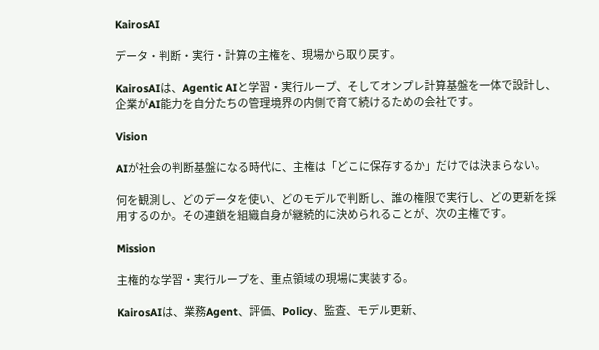KairosAI

データ・判断・実行・計算の主権を、現場から取り戻す。

KairosAIは、Agentic AIと学習・実行ループ、そしてオンプレ計算基盤を一体で設計し、企業がAI能力を自分たちの管理境界の内側で育て続けるための会社です。

Vision

AIが社会の判断基盤になる時代に、主権は「どこに保存するか」だけでは決まらない。

何を観測し、どのデータを使い、どのモデルで判断し、誰の権限で実行し、どの更新を採用するのか。その連鎖を組織自身が継続的に決められることが、次の主権です。

Mission

主権的な学習・実行ループを、重点領域の現場に実装する。

KairosAIは、業務Agent、評価、Policy、監査、モデル更新、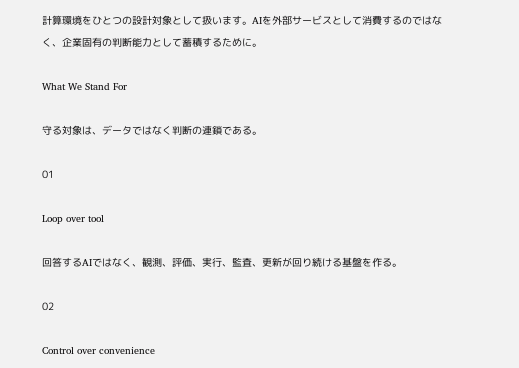計算環境をひとつの設計対象として扱います。AIを外部サービスとして消費するのではなく、企業固有の判断能力として蓄積するために。

What We Stand For

守る対象は、データではなく判断の連鎖である。

01

Loop over tool

回答するAIではなく、観測、評価、実行、監査、更新が回り続ける基盤を作る。

02

Control over convenience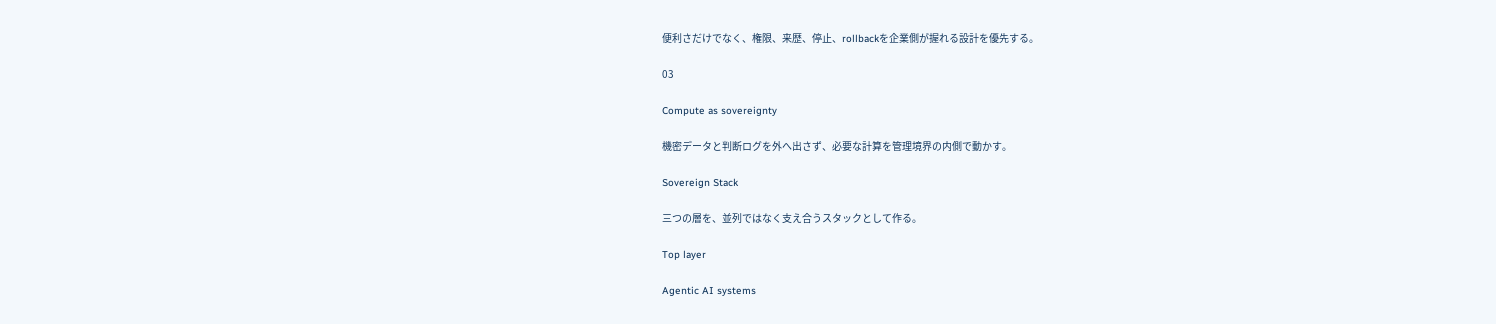便利さだけでなく、権限、来歴、停止、rollbackを企業側が握れる設計を優先する。

03

Compute as sovereignty

機密データと判断ログを外へ出さず、必要な計算を管理境界の内側で動かす。

Sovereign Stack

三つの層を、並列ではなく支え合うスタックとして作る。

Top layer

Agentic AI systems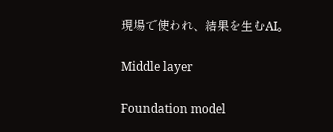現場で使われ、結果を生むAI。

Middle layer

Foundation model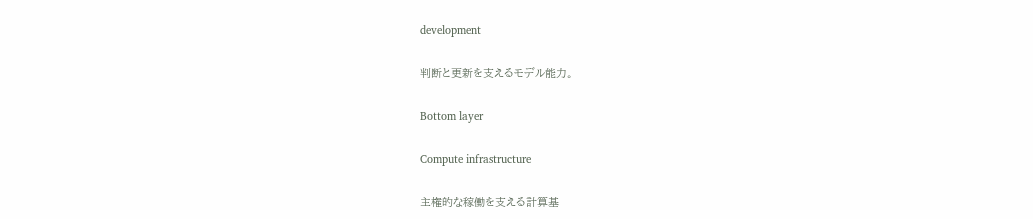development

判断と更新を支えるモデル能力。

Bottom layer

Compute infrastructure

主権的な稼働を支える計算基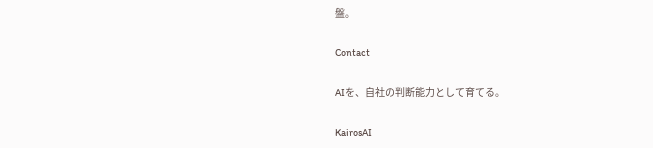盤。

Contact

AIを、自社の判断能力として育てる。

KairosAI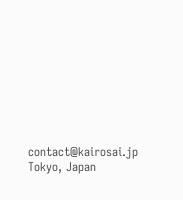contact@kairosai.jp Tokyo, Japan